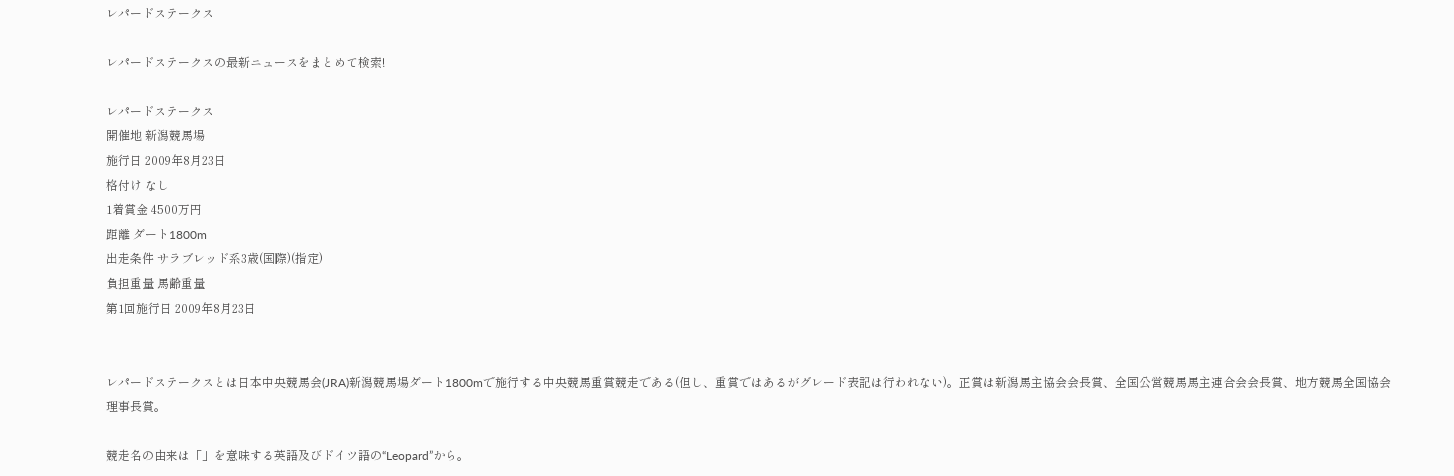レパードステークス

レパードステークスの最新ニュースをまとめて検索!

レパードステークス
開催地 新潟競馬場
施行日 2009年8月23日
格付け なし
1着賞金 4500万円
距離 ダート1800m
出走条件 サラブレッド系3歳(国際)(指定)
負担重量 馬齢重量
第1回施行日 2009年8月23日


レパードステークスとは日本中央競馬会(JRA)新潟競馬場ダート1800mで施行する中央競馬重賞競走である(但し、重賞ではあるがグレード表記は行われない)。正賞は新潟馬主協会会長賞、全国公営競馬馬主連合会会長賞、地方競馬全国協会理事長賞。

競走名の由来は「」を意味する英語及びドイツ語の“Leopard”から。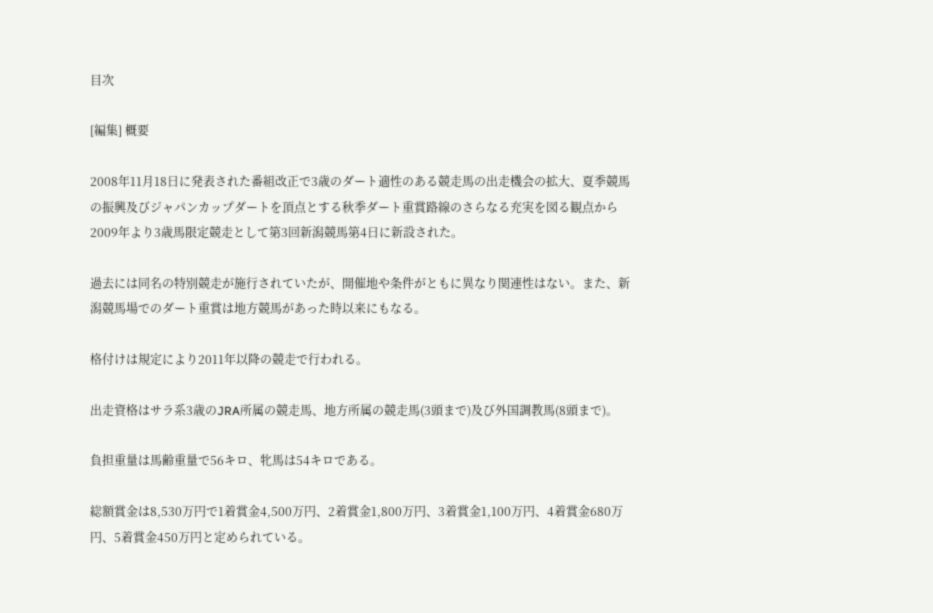目次

[編集] 概要

2008年11月18日に発表された番組改正で3歳のダート適性のある競走馬の出走機会の拡大、夏季競馬の振興及びジャパンカップダートを頂点とする秋季ダート重賞路線のさらなる充実を図る観点から2009年より3歳馬限定競走として第3回新潟競馬第4日に新設された。

過去には同名の特別競走が施行されていたが、開催地や条件がともに異なり関連性はない。また、新潟競馬場でのダート重賞は地方競馬があった時以来にもなる。

格付けは規定により2011年以降の競走で行われる。

出走資格はサラ系3歳のJRA所属の競走馬、地方所属の競走馬(3頭まで)及び外国調教馬(8頭まで)。

負担重量は馬齢重量で56キロ、牝馬は54キロである。

総額賞金は8,530万円で1着賞金4,500万円、2着賞金1,800万円、3着賞金1,100万円、4着賞金680万円、5着賞金450万円と定められている。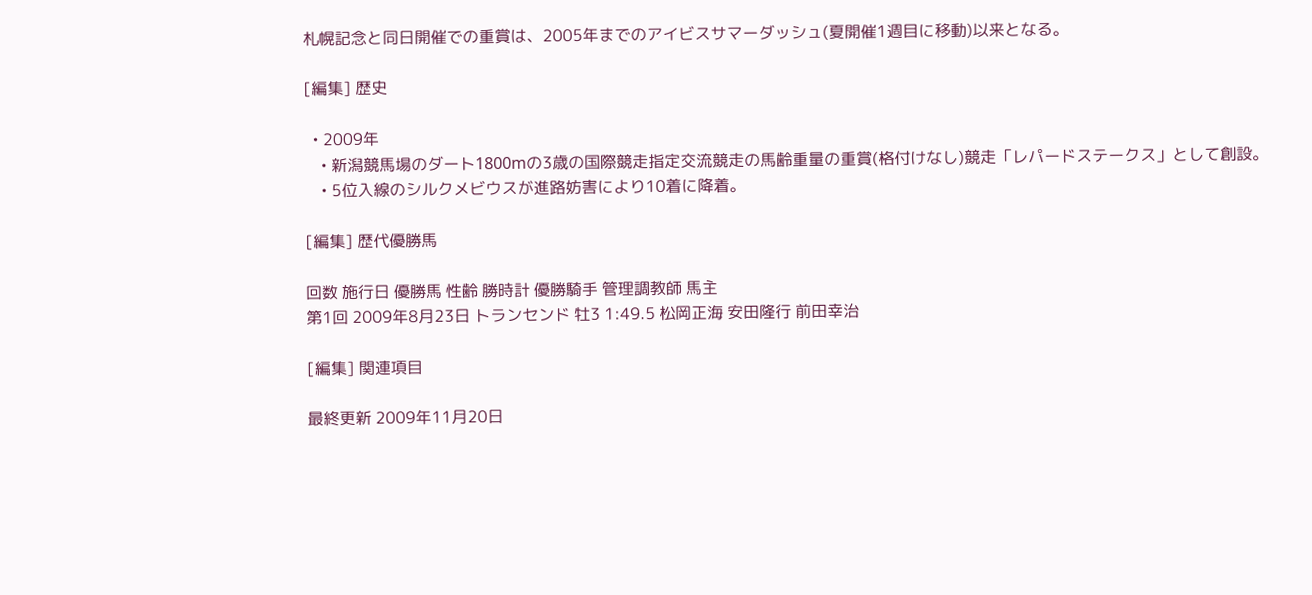札幌記念と同日開催での重賞は、2005年までのアイビスサマーダッシュ(夏開催1週目に移動)以来となる。

[編集] 歴史

  • 2009年
    • 新潟競馬場のダート1800mの3歳の国際競走指定交流競走の馬齢重量の重賞(格付けなし)競走「レパードステークス」として創設。
    • 5位入線のシルクメビウスが進路妨害により10着に降着。

[編集] 歴代優勝馬

回数 施行日 優勝馬 性齢 勝時計 優勝騎手 管理調教師 馬主
第1回 2009年8月23日 トランセンド 牡3 1:49.5 松岡正海 安田隆行 前田幸治

[編集] 関連項目

最終更新 2009年11月20日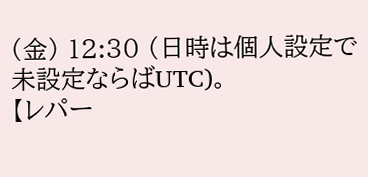(金) 12:30 (日時は個人設定で未設定ならばUTC)。
【レパー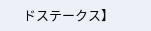ドステークス】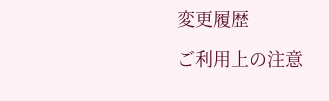変更履歴

ご利用上の注意